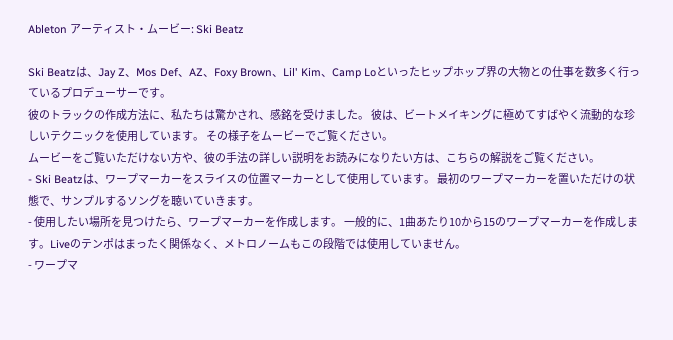Ableton アーティスト・ムービー: Ski Beatz

Ski Beatzは、Jay Z、Mos Def、AZ、Foxy Brown、Lil' Kim、Camp Loといったヒップホップ界の大物との仕事を数多く行っているプロデューサーです。
彼のトラックの作成方法に、私たちは驚かされ、感銘を受けました。 彼は、ビートメイキングに極めてすばやく流動的な珍しいテクニックを使用しています。 その様子をムービーでご覧ください。
ムービーをご覧いただけない方や、彼の手法の詳しい説明をお読みになりたい方は、こちらの解説をご覧ください。
- Ski Beatzは、ワープマーカーをスライスの位置マーカーとして使用しています。 最初のワープマーカーを置いただけの状態で、サンプルするソングを聴いていきます。
- 使用したい場所を見つけたら、ワープマーカーを作成します。 一般的に、1曲あたり10から15のワープマーカーを作成します。Liveのテンポはまったく関係なく、メトロノームもこの段階では使用していません。
- ワープマ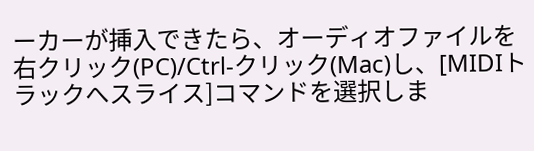ーカーが挿入できたら、オーディオファイルを右クリック(PC)/Ctrl-クリック(Mac)し、[MIDIトラックへスライス]コマンドを選択しま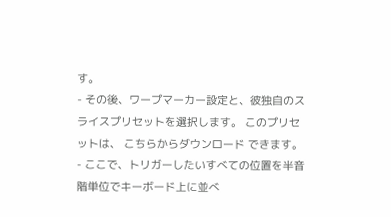す。
- その後、ワープマーカー設定と、彼独自のスライスプリセットを選択します。 このプリセットは、 こちらからダウンロード できます。
- ここで、トリガーしたいすべての位置を半音階単位でキーボード上に並べ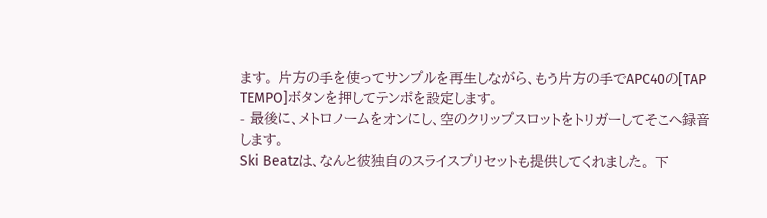ます。 片方の手を使ってサンプルを再生しながら、もう片方の手でAPC40の[TAP TEMPO]ボタンを押してテンポを設定します。
- 最後に、メトロノームをオンにし、空のクリップスロットをトリガーしてそこへ録音します。
Ski Beatzは、なんと彼独自のスライスプリセットも提供してくれました。 下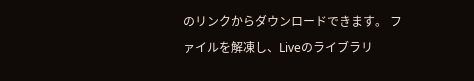のリンクからダウンロードできます。 ファイルを解凍し、Liveのライブラリ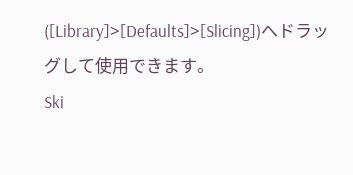([Library]>[Defaults]>[Slicing])へドラッグして使用できます。
Ski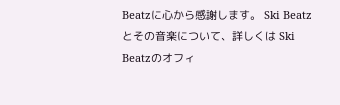Beatzに心から感謝します。 Ski Beatzとその音楽について、詳しくは Ski Beatzのオフィ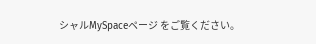シャルMySpaceページ をご覧ください。